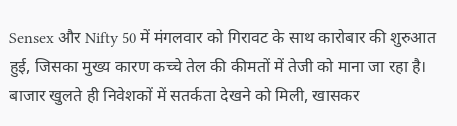Sensex और Nifty 50 में मंगलवार को गिरावट के साथ कारोबार की शुरुआत हुई, जिसका मुख्य कारण कच्चे तेल की कीमतों में तेजी को माना जा रहा है। बाजार खुलते ही निवेशकों में सतर्कता देखने को मिली, खासकर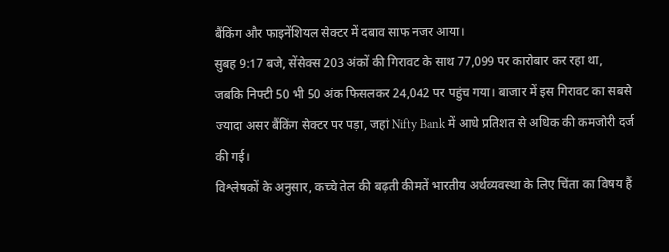बैंकिंग और फाइनेंशियल सेक्टर में दबाव साफ नजर आया।
सुबह 9:17 बजे, सेंसेक्स 203 अंकों की गिरावट के साथ 77,099 पर कारोबार कर रहा था, जबकि निफ्टी 50 भी 50 अंक फिसलकर 24,042 पर पहुंच गया। बाजार में इस गिरावट का सबसे ज्यादा असर बैंकिंग सेक्टर पर पड़ा, जहां Nifty Bank में आधे प्रतिशत से अधिक की कमजोरी दर्ज की गई।
विश्लेषकों के अनुसार, कच्चे तेल की बढ़ती कीमतें भारतीय अर्थव्यवस्था के लिए चिंता का विषय हैं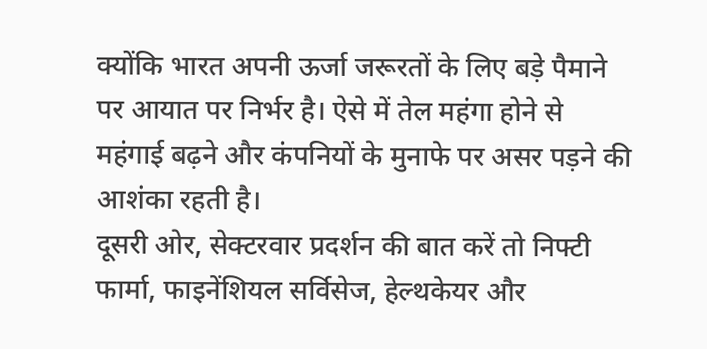क्योंकि भारत अपनी ऊर्जा जरूरतों के लिए बड़े पैमाने पर आयात पर निर्भर है। ऐसे में तेल महंगा होने से महंगाई बढ़ने और कंपनियों के मुनाफे पर असर पड़ने की आशंका रहती है।
दूसरी ओर, सेक्टरवार प्रदर्शन की बात करें तो निफ्टी फार्मा, फाइनेंशियल सर्विसेज, हेल्थकेयर और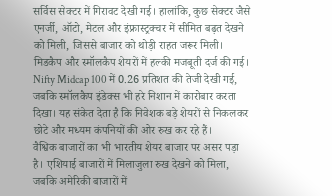सर्विस सेक्टर में गिरावट देखी गई। हालांकि, कुछ सेक्टर जैसे एनर्जी, ऑटो, मेटल और इंफ्रास्ट्रक्चर में सीमित बढ़त देखने को मिली, जिससे बाजार को थोड़ी राहत जरूर मिली।
मिडकैप और स्मॉलकैप शेयरों में हल्की मजबूती दर्ज की गई। Nifty Midcap 100 में 0.26 प्रतिशत की तेजी देखी गई, जबकि स्मॉलकैप इंडेक्स भी हरे निशान में कारोबार करता दिखा। यह संकेत देता है कि निवेशक बड़े शेयरों से निकलकर छोटे और मध्यम कंपनियों की ओर रुख कर रहे हैं।
वैश्विक बाजारों का भी भारतीय शेयर बाजार पर असर पड़ा है। एशियाई बाजारों में मिलाजुला रुख देखने को मिला, जबकि अमेरिकी बाजारों में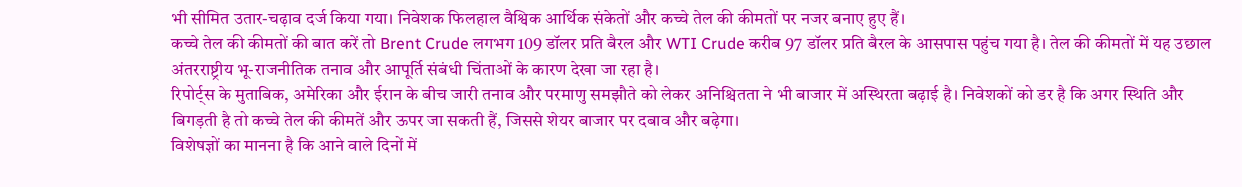भी सीमित उतार-चढ़ाव दर्ज किया गया। निवेशक फिलहाल वैश्विक आर्थिक संकेतों और कच्चे तेल की कीमतों पर नजर बनाए हुए हैं।
कच्चे तेल की कीमतों की बात करें तो Brent Crude लगभग 109 डॉलर प्रति बैरल और WTI Crude करीब 97 डॉलर प्रति बैरल के आसपास पहुंच गया है। तेल की कीमतों में यह उछाल अंतरराष्ट्रीय भू-राजनीतिक तनाव और आपूर्ति संबंधी चिंताओं के कारण देखा जा रहा है।
रिपोर्ट्स के मुताबिक, अमेरिका और ईरान के बीच जारी तनाव और परमाणु समझौते को लेकर अनिश्चितता ने भी बाजार में अस्थिरता बढ़ाई है। निवेशकों को डर है कि अगर स्थिति और बिगड़ती है तो कच्चे तेल की कीमतें और ऊपर जा सकती हैं, जिससे शेयर बाजार पर दबाव और बढ़ेगा।
विशेषज्ञों का मानना है कि आने वाले दिनों में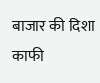बाजार की दिशा काफी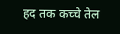हद तक कच्चे तेल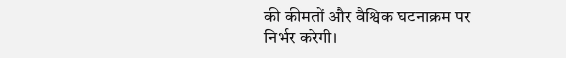की कीमतों और वैश्विक घटनाक्रम पर निर्भर करेगी।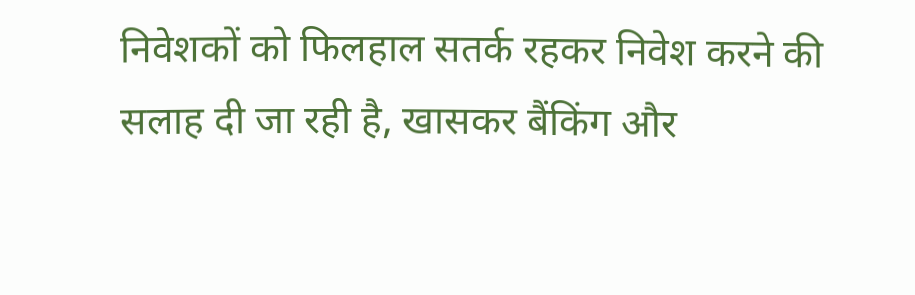निवेशकों को फिलहाल सतर्क रहकर निवेश करने की सलाह दी जा रही है, खासकर बैंकिंग और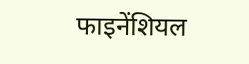फाइनेंशियल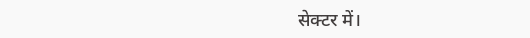सेक्टर में।